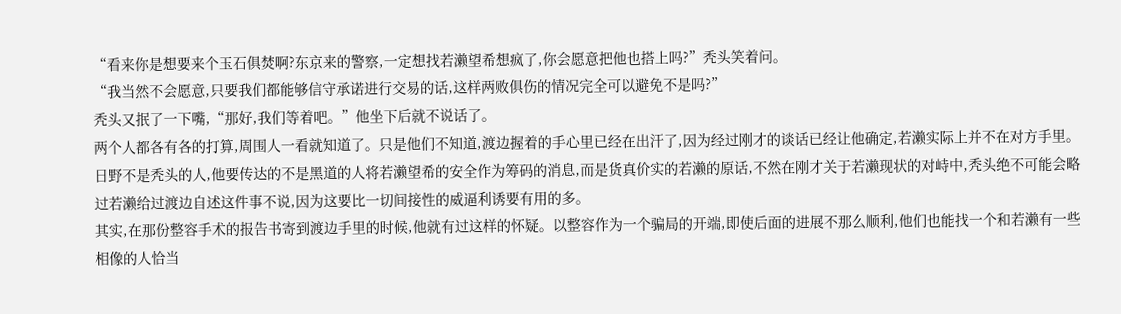“看来你是想要来个玉石俱焚啊?东京来的警察,一定想找若濑望希想疯了,你会愿意把他也搭上吗?”秃头笑着问。
“我当然不会愿意,只要我们都能够信守承诺进行交易的话,这样两败俱伤的情况完全可以避免不是吗?”
秃头又抿了一下嘴,“那好,我们等着吧。”他坐下后就不说话了。
两个人都各有各的打算,周围人一看就知道了。只是他们不知道,渡边握着的手心里已经在出汗了,因为经过刚才的谈话已经让他确定,若濑实际上并不在对方手里。
日野不是秃头的人,他要传达的不是黑道的人将若濑望希的安全作为筹码的消息,而是货真价实的若濑的原话,不然在刚才关于若濑现状的对峙中,秃头绝不可能会略过若濑给过渡边自述这件事不说,因为这要比一切间接性的威逼利诱要有用的多。
其实,在那份整容手术的报告书寄到渡边手里的时候,他就有过这样的怀疑。以整容作为一个骗局的开端,即使后面的进展不那么顺利,他们也能找一个和若濑有一些相像的人恰当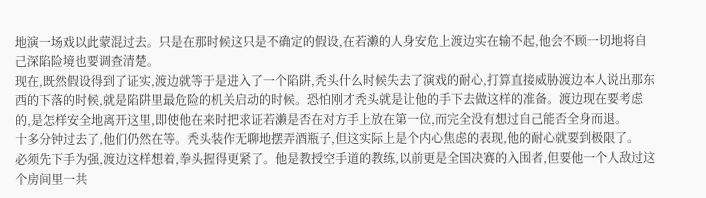地演一场戏以此蒙混过去。只是在那时候这只是不确定的假设,在若濑的人身安危上渡边实在输不起,他会不顾一切地将自己深陷险境也要调查清楚。
现在,既然假设得到了证实,渡边就等于是进入了一个陷阱,秃头什么时候失去了演戏的耐心,打算直接威胁渡边本人说出那东西的下落的时候,就是陷阱里最危险的机关启动的时候。恐怕刚才秃头就是让他的手下去做这样的准备。渡边现在要考虑的,是怎样安全地离开这里,即使他在来时把求证若濑是否在对方手上放在第一位,而完全没有想过自己能否全身而退。
十多分钟过去了,他们仍然在等。秃头装作无聊地摆弄酒瓶子,但这实际上是个内心焦虑的表现,他的耐心就要到极限了。
必须先下手为强,渡边这样想着,拳头握得更紧了。他是教授空手道的教练,以前更是全国决赛的入围者,但要他一个人敌过这个房间里一共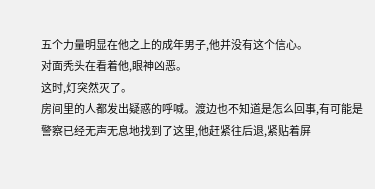五个力量明显在他之上的成年男子,他并没有这个信心。
对面秃头在看着他,眼神凶恶。
这时,灯突然灭了。
房间里的人都发出疑惑的呼喊。渡边也不知道是怎么回事,有可能是警察已经无声无息地找到了这里,他赶紧往后退,紧贴着屏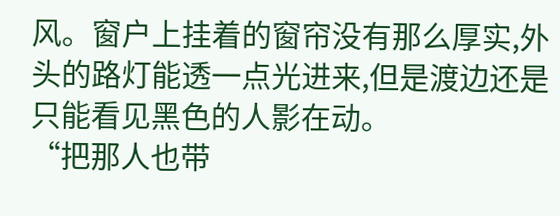风。窗户上挂着的窗帘没有那么厚实,外头的路灯能透一点光进来,但是渡边还是只能看见黑色的人影在动。
“把那人也带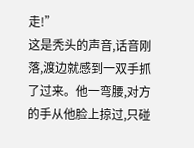走!”
这是秃头的声音,话音刚落,渡边就感到一双手抓了过来。他一弯腰,对方的手从他脸上掠过,只碰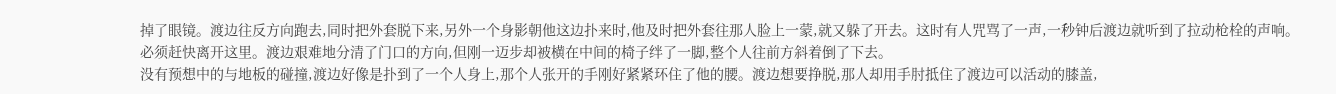掉了眼镜。渡边往反方向跑去,同时把外套脱下来,另外一个身影朝他这边扑来时,他及时把外套往那人脸上一蒙,就又躲了开去。这时有人咒骂了一声,一秒钟后渡边就听到了拉动枪栓的声响。
必须赶快离开这里。渡边艰难地分清了门口的方向,但刚一迈步却被横在中间的椅子绊了一脚,整个人往前方斜着倒了下去。
没有预想中的与地板的碰撞,渡边好像是扑到了一个人身上,那个人张开的手刚好紧紧环住了他的腰。渡边想要挣脱,那人却用手肘抵住了渡边可以活动的膝盖,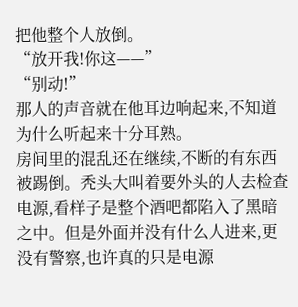把他整个人放倒。
“放开我!你这——”
“别动!”
那人的声音就在他耳边响起来,不知道为什么听起来十分耳熟。
房间里的混乱还在继续,不断的有东西被踢倒。秃头大叫着要外头的人去检查电源,看样子是整个酒吧都陷入了黑暗之中。但是外面并没有什么人进来,更没有警察,也许真的只是电源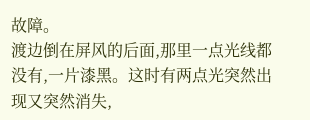故障。
渡边倒在屏风的后面,那里一点光线都没有,一片漆黑。这时有两点光突然出现又突然消失,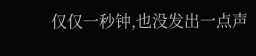仅仅一秒钟,也没发出一点声